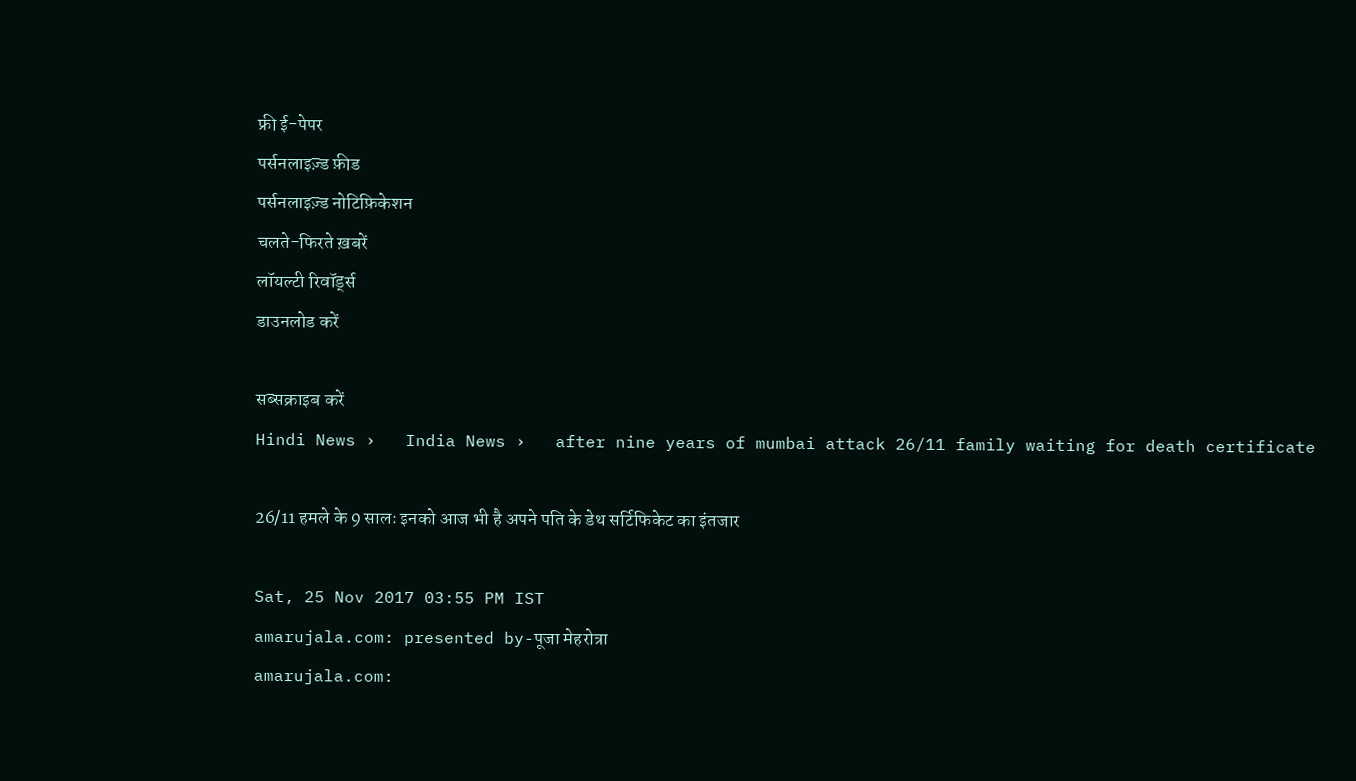फ्री ई-पेपर
पर्सनलाइज़्ड फ़ीड
पर्सनलाइज़्ड नोटिफ़िकेशन
चलते-फिरते ख़बरें
लॉयल्टी रिवॉर्ड्स
डाउनलोड करें

सब्सक्राइब करें
Hindi News ›   India News ›   after nine years of mumbai attack 26/11 family waiting for death certificate

26/11 हमले के 9 सालः इनको आज भी है अपने पति के डेथ सर्टिफिकेट का इंतजार

Sat, 25 Nov 2017 03:55 PM IST
amarujala.com: presented by-पूजा मेहरोत्रा
amarujala.com: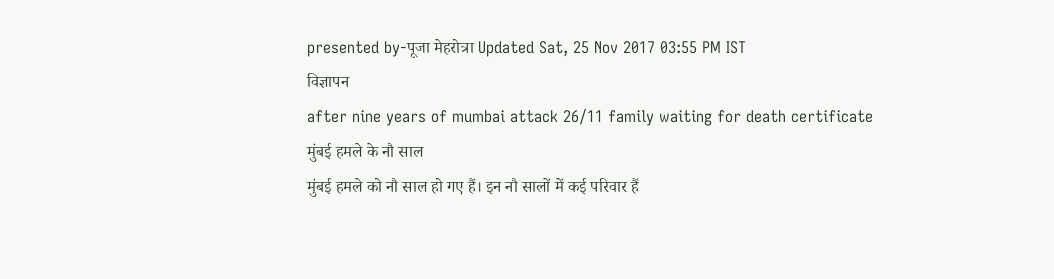presented by-पूजा मेहरोत्रा Updated Sat, 25 Nov 2017 03:55 PM IST
विज्ञापन
after nine years of mumbai attack 26/11 family waiting for death certificate
मुंबई हमले के नौ साल
मुंबई हमले को नौ साल हो गए हैं। इन नौ सालों में कई परिवार हैं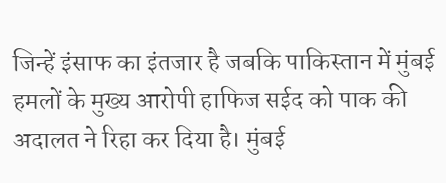जिन्हें इंसाफ का इंतजार है जबकि पाकिस्तान में मुंबई हमलों के मुख्य आरोपी हाफिज सईद को पाक की अदालत ने रिहा कर दिया है। मुंबई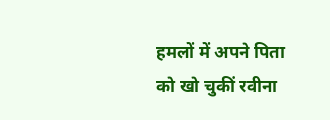हमलों में अपने पिता को खो चुकीं रवीना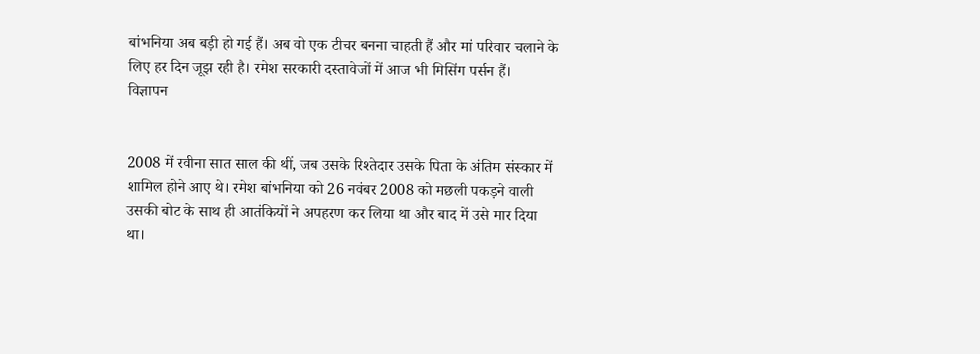बांभनिया अब बड़ी हो गई हैं। अब वो एक टीचर बनना चाहती हैं और मां परिवार चलाने के लिए हर दिन जूझ रही है। रमेश सरकारी दस्तावेजों में आज भी मिसिंग पर्सन हैं।
विज्ञापन


2008 में रवीना सात साल की थीं, जब उसके रिश्तेदार उसके पिता के अंतिम संस्कार में शामिल होने आए थे। रमेश बांभनिया को 26 नवंबर 2008 को मछली पकड़ने वाली उसकी बोट के साथ ही आतंकियों ने अपहरण कर लिया था और बाद में उसे मार दिया था।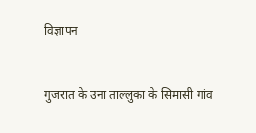विज्ञापन


गुजरात के उना ताल्लुका के सिमासी गांव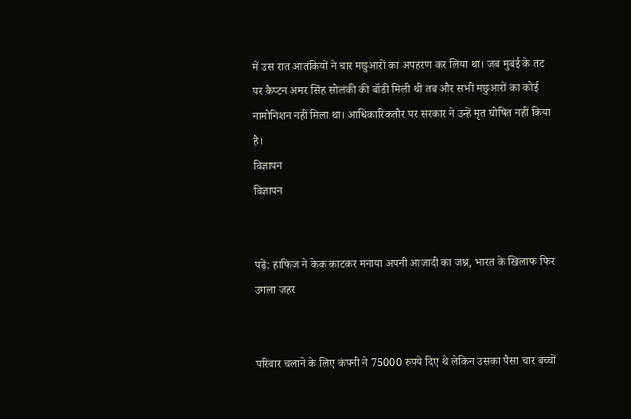में उस रात आतंकियों ने चार मछुआरों का अपहरण कर लिया था। जब मुबंई के तट पर कैप्ट‍न अमर सिंह सोलंकी की बॉडी मिली थी तब और सभी मछुआरों का कोई नामोनिशन नहीं मिला था। आधिकारिकतौर पर सरकार ने उन्हें मृत घोषित नहीं किया है।
विज्ञापन
विज्ञापन


पढ़ें: हाफिज ने केक काटकर मनाया अपनी आजादी का जश्न, भारत के खिलाफ फिर उगला जहर


परिवार चलाने के लिए कंपनी ने 75000 रुपये दिए थे लेकिन उसका पैसा चार बच्चों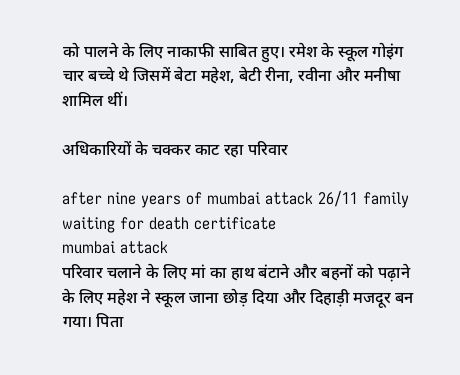को पालने के लिए नाकाफी साबित हुए। रमेश के स्कूल गोइंग चार बच्चे थे जिसमें बेटा महेश, बेटी रीना, रवीना और मनीषा शामिल थीं।

अधिकारियों के चक्कर काट रहा परिवार

after nine years of mumbai attack 26/11 family waiting for death certificate
mumbai attack
परिवार चलाने के लिए मां का हाथ बंटाने और बहनों को पढ़ाने के लिए महेश ने स्कूल जाना छोड़ दिया और दिहाड़ी मजदूर बन गया। पिता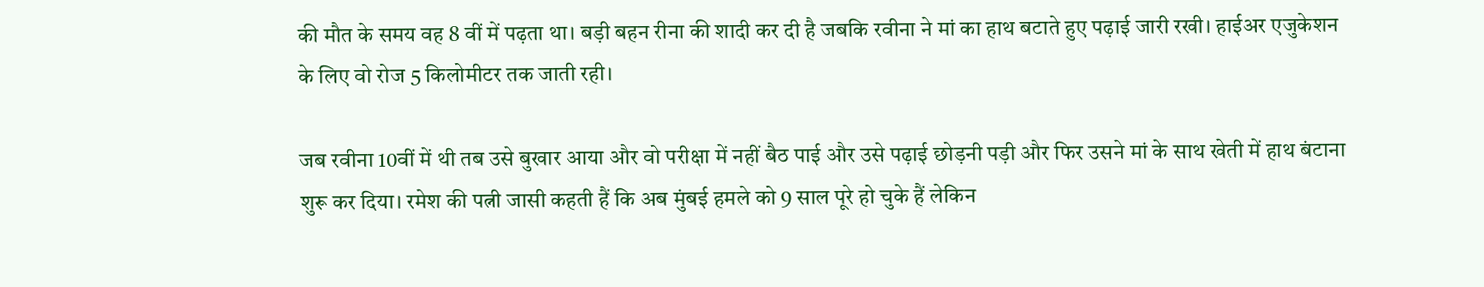की मौत के समय वह 8 वीं में पढ़ता था। बड़ी बहन रीना की शादी कर दी है जबकि रवीना ने मां का हाथ बटाते हुए पढ़ाई जारी रखी। हाईअर एजुकेशन के लिए वो रोज 5 किलोमीटर तक जाती रही।

जब रवीना 10वीं में थी तब उसे बुखार आया और वो परीक्षा में नहीं बैठ पाई और उसे पढ़ाई छोड़नी पड़ी और फिर उसने मां के साथ खेती में हाथ बंटाना शुरू कर दिया। रमेश की पत्नी जासी कहती हैं कि अब मुंबई हमले को 9 साल पूरे हो चुके हैं लेकिन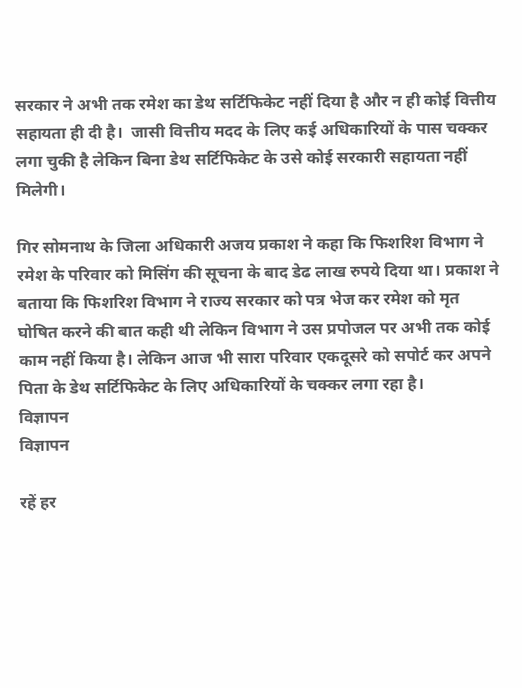सरकार ने अभी तक रमेश का डेथ सर्टिफिकेट नहीं दिया है और न ही कोई वित्तीय सहायता ही दी है।  जासी वित्तीय मदद के लिए कई अधिकारियों के पास चक्कर लगा चुकी है लेकिन बिना डेथ सर्टिफिकेट के उसे कोई सरकारी सहायता नहीं मिलेगी।

गिर सोमनाथ के जिला अधिकारी अजय प्रकाश ने कहा कि फिशरिश विभाग ने रमेश के परिवार को मिसिंग की सूचना के बाद डेढ लाख रुपये दिया था। प्रकाश ने बताया कि फिशरिश विभाग ने राज्य सरकार को पत्र भेज कर रमेश को मृत घोषित करने की बात कही थी लेकिन विभाग ने उस प्रपोजल पर अभी तक कोई काम नहीं किया है। लेकिन आज भी सारा परिवार एकदूसरे को सपोर्ट कर अपने पिता के डेथ सर्टिफिकेट के लिए अधिकारियों के चक्कर लगा रहा है।
विज्ञापन
विज्ञापन

रहें हर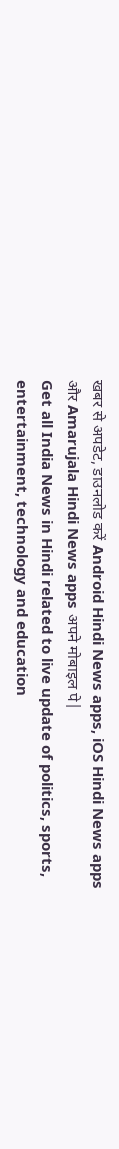खबर से अपडेट, डाउनलोड करें Android Hindi News apps, iOS Hindi News apps और Amarujala Hindi News apps अपने मोबाइल पे|
Get all India News in Hindi related to live update of politics, sports, entertainment, technology and education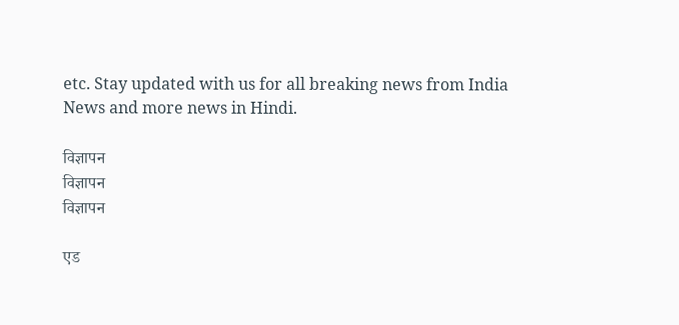etc. Stay updated with us for all breaking news from India News and more news in Hindi.

विज्ञापन
विज्ञापन
विज्ञापन

एड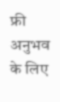फ्री अनुभव के लिए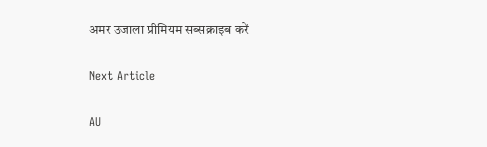अमर उजाला प्रीमियम सब्सक्राइब करें

Next Article

AU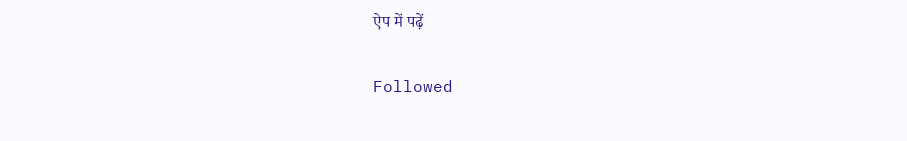ऐप में पढ़ें

Followed